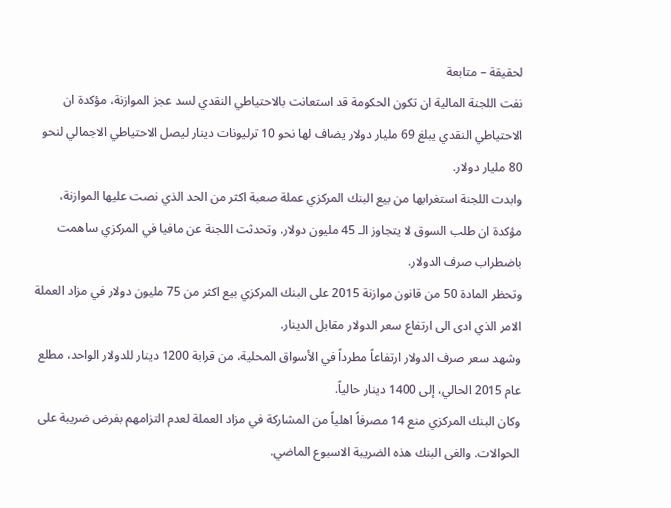لحقيقة – متابعة
نفت اللجنة المالية ان تكون الحكومة قد استعانت بالاحتياطي النقدي لسد عجز الموازنة، مؤكدة ان الاحتياطي النقدي يبلغ 69 مليار دولار يضاف لها نحو 10 ترليونات دينار ليصل الاحتياطي الاجمالي لنحو 80 مليار دولار.
وابدت اللجنة استغرابها من بيع البنك المركزي عملة صعبة اكثر من الحد الذي نصت عليها الموازنة، مؤكدة ان طلب السوق لا يتجاوز الـ 45 مليون دولار. وتحدثت اللجنة عن مافيا في المركزي ساهمت باضطراب صرف الدولار.
وتحظر المادة 50 من قانون موازنة 2015 على البنك المركزي بيع اكثر من 75 مليون دولار في مزاد العملة الامر الذي ادى الى ارتفاع سعر الدولار مقابل الدينار.
وشهد سعر صرف الدولار ارتفاعاً مطرداً في الأسواق المحلية، من قرابة 1200 دينار للدولار الواحد، مطلع عام 2015 الحالي، إلى 1400 دينار حالياً.
وكان البنك المركزي منع 14 مصرفاً اهلياً من المشاركة في مزاد العملة لعدم التزامهم بفرض ضريبة على الحوالات. والغى البنك هذه الضريبة الاسبوع الماضي.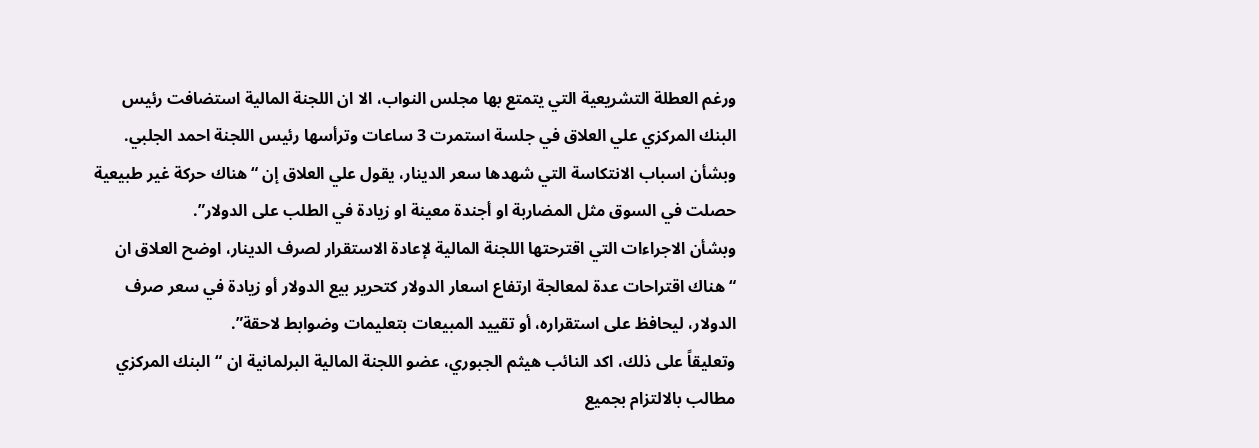ورغم العطلة التشريعية التي يتمتع بها مجلس النواب، الا ان اللجنة المالية استضافت رئيس البنك المركزي علي العلاق في جلسة استمرت 3 ساعات وترأسها رئيس اللجنة احمد الجلبي.
وبشأن اسباب الانتكاسة التي شهدها سعر الدينار، يقول علي العلاق إن “هناك حركة غير طبيعية حصلت في السوق مثل المضاربة او أجندة معينة او زيادة في الطلب على الدولار”.
وبشأن الاجراءات التي اقترحتها اللجنة المالية لإعادة الاستقرار لصرف الدينار، اوضح العلاق ان “هناك اقتراحات عدة لمعالجة ارتفاع اسعار الدولار كتحرير بيع الدولار أو زيادة في سعر صرف الدولار، ليحافظ على استقراره، أو تقييد المبيعات بتعليمات وضوابط لاحقة”.
وتعليقاً على ذلك، اكد النائب هيثم الجبوري، عضو اللجنة المالية البرلمانية ان “البنك المركزي مطالب بالالتزام بجميع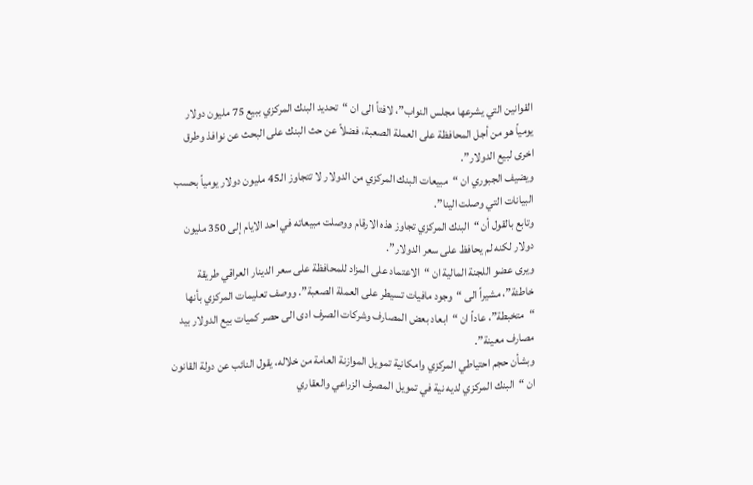القوانين التي يشرعها مجلس النواب”، لافتاً الى ان “تحديد البنك المركزي ببيع 75 مليون دولار يومياً هو من أجل المحافظة على العملة الصعبة، فضلاً عن حث البنك على البحث عن نوافذ وطرق اخرى لبيع الدولار”.
ويضيف الجبوري ان “مبيعات البنك المركزي من الدولار لا تتجاوز الـ45 مليون دولار يومياً بحسب البيانات التي وصلت الينا”.
وتابع بالقول أن “البنك المركزي تجاوز هذه الارقام ووصلت مبيعاته في احد الايام إلى 350 مليون دولار لكنه لم يحافظ على سعر الدولار”.
ويرى عضو اللجنة المالية ان “الاعتماد على المزاد للمحافظة على سعر الدينار العراقي طريقة خاطئة”، مشيراً الى “وجود مافيات تسيطر على العملة الصعبة”. ووصف تعليمات المركزي بأنها “متخبطة”، عاداً ان “ابعاد بعض المصارف وشركات الصرف ادى الى حصر كميات بيع الدولار بيد مصارف معينة”.
وبشأن حجم احتياطي المركزي وامكانية تمويل الموازنة العامة من خلاله، يقول النائب عن دولة القانون ان “البنك المركزي لديه نية في تمويل المصرف الزراعي والعقاري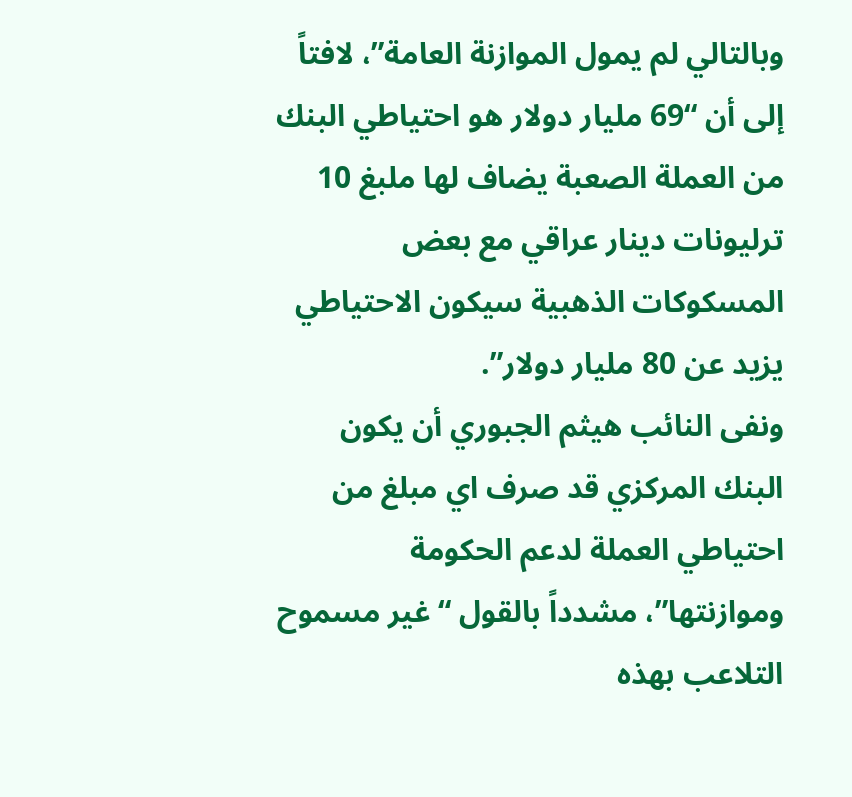وبالتالي لم يمول الموازنة العامة”، لافتاً إلى أن “69 مليار دولار هو احتياطي البنك من العملة الصعبة يضاف لها ملبغ 10 ترليونات دينار عراقي مع بعض المسكوكات الذهبية سيكون الاحتياطي يزيد عن 80 مليار دولار”.
ونفى النائب هيثم الجبوري أن يكون البنك المركزي قد صرف اي مبلغ من احتياطي العملة لدعم الحكومة وموازنتها”، مشدداً بالقول “غير مسموح التلاعب بهذه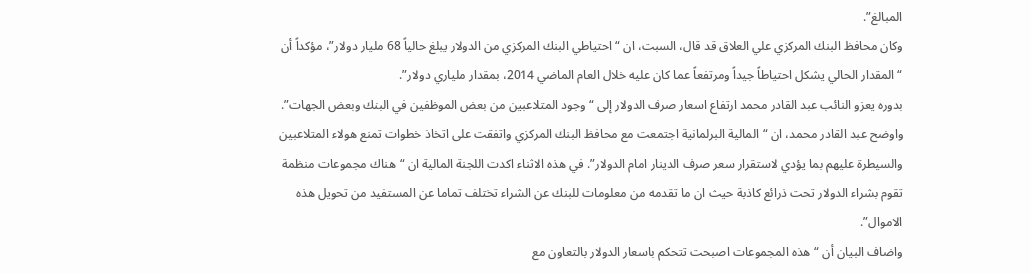المبالغ”.
وكان محافظ البنك المركزي علي العلاق قد قال، السبت، ان “احتياطي البنك المركزي من الدولار يبلغ حالياً 68 مليار دولار”، مؤكداً أن “المقدار الحالي يشكل احتياطاً جيداً ومرتفعاً عما كان عليه خلال العام الماضي 2014، بمقدار ملياري دولار”.
بدوره يعزو النائب عبد القادر محمد ارتفاع اسعار صرف الدولار إلى “وجود المتلاعبين من بعض الموظفين في البنك وبعض الجهات”. واوضح عبد القادر محمد، ان “المالية البرلمانية اجتمعت مع محافظ البنك المركزي واتفقت على اتخاذ خطوات تمنع هولاء المتلاعبين والسيطرة عليهم بما يؤدي لاستقرار سعر صرف الدينار امام الدولار”. في هذه الاثناء اكدت اللجنة المالية ان “هناك مجموعات منظمة تقوم بشراء الدولار تحت ذرائع كاذبة حيث ان ما تقدمه من معلومات للبنك عن الشراء تختلف تماما عن المستفيد من تحويل هذه الاموال”.
واضاف البيان أن “هذه المجموعات اصبحت تتحكم باسعار الدولار بالتعاون مع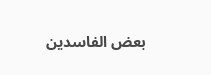بعض الفاسدين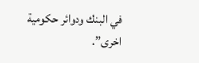في البنك ودوائر حكومية اخرى”.